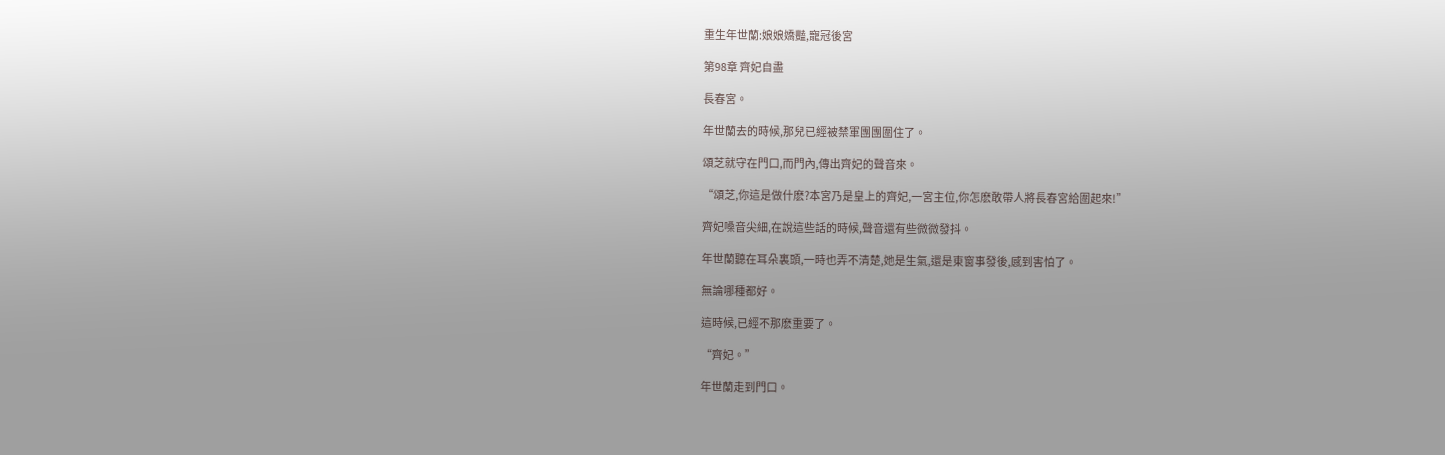重生年世蘭:娘娘嬌豔,寵冠後宮

第98章 齊妃自盡

長春宮。

年世蘭去的時候,那兒已經被禁軍團團圍住了。

頌芝就守在門口,而門內,傳出齊妃的聲音來。

“頌芝,你這是做什麽?本宮乃是皇上的齊妃,一宮主位,你怎麽敢帶人將長春宮給圍起來!”

齊妃嗓音尖細,在說這些話的時候,聲音還有些微微發抖。

年世蘭聽在耳朵裏頭,一時也弄不清楚,她是生氣,還是東窗事發後,感到害怕了。

無論哪種都好。

這時候,已經不那麽重要了。

“齊妃。”

年世蘭走到門口。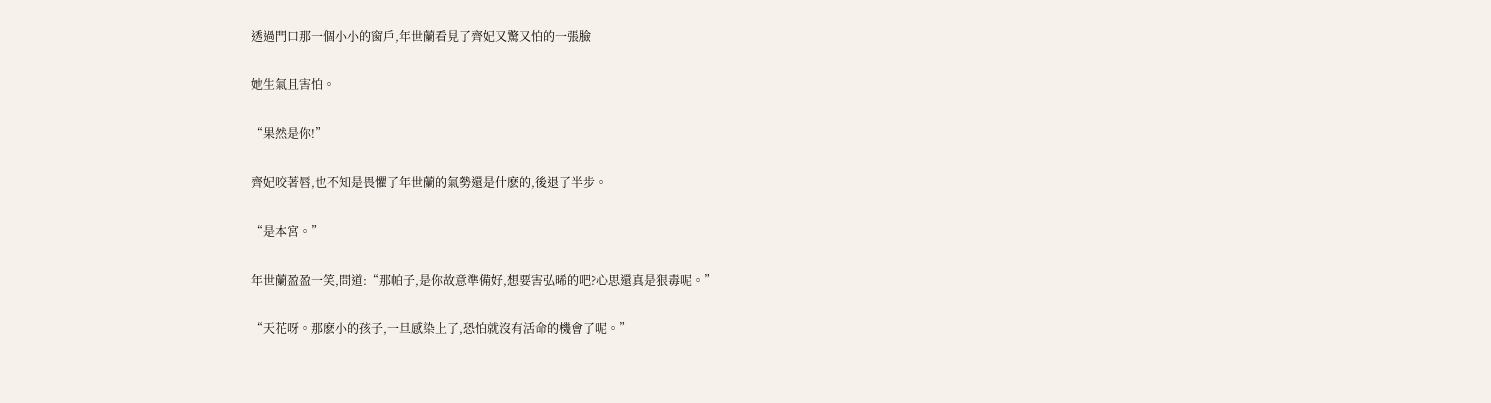透過門口那一個小小的窗戶,年世蘭看見了齊妃又驚又怕的一張臉

她生氣且害怕。

“果然是你!”

齊妃咬著唇,也不知是畏懼了年世蘭的氣勢還是什麽的,後退了半步。

“是本宮。”

年世蘭盈盈一笑,問道:“那帕子,是你故意準備好,想要害弘晞的吧?心思還真是狠毒呢。”

“天花呀。那麽小的孩子,一旦感染上了,恐怕就沒有活命的機會了呢。”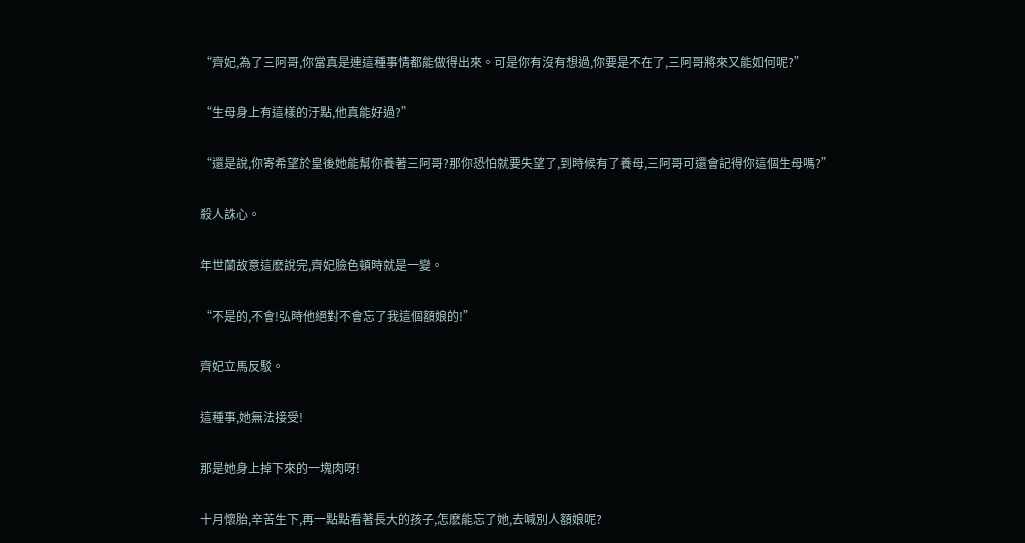“齊妃,為了三阿哥,你當真是連這種事情都能做得出來。可是你有沒有想過,你要是不在了,三阿哥將來又能如何呢?”

“生母身上有這樣的汙點,他真能好過?”

“還是說,你寄希望於皇後她能幫你養著三阿哥?那你恐怕就要失望了,到時候有了養母,三阿哥可還會記得你這個生母嗎?”

殺人誅心。

年世蘭故意這麽說完,齊妃臉色頓時就是一變。

“不是的,不會!弘時他絕對不會忘了我這個額娘的!”

齊妃立馬反駁。

這種事,她無法接受!

那是她身上掉下來的一塊肉呀!

十月懷胎,辛苦生下,再一點點看著長大的孩子,怎麽能忘了她,去喊別人額娘呢?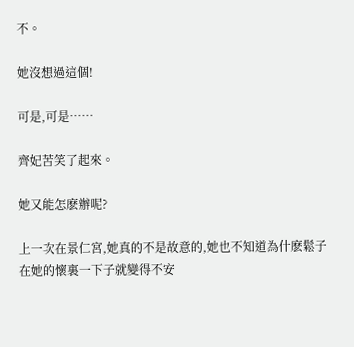不。

她沒想過這個!

可是,可是……

齊妃苦笑了起來。

她又能怎麽辦呢?

上一次在景仁宮,她真的不是故意的,她也不知道為什麽鬆子在她的懷裏一下子就變得不安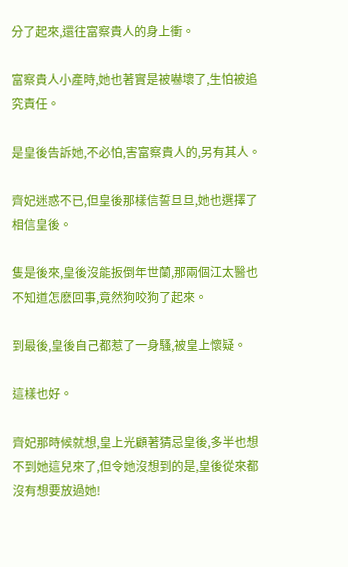分了起來,還往富察貴人的身上衝。

富察貴人小產時,她也著實是被嚇壞了,生怕被追究責任。

是皇後告訴她,不必怕,害富察貴人的,另有其人。

齊妃迷惑不已,但皇後那樣信誓旦旦,她也選擇了相信皇後。

隻是後來,皇後沒能扳倒年世蘭,那兩個江太醫也不知道怎麽回事,竟然狗咬狗了起來。

到最後,皇後自己都惹了一身騷,被皇上懷疑。

這樣也好。

齊妃那時候就想,皇上光顧著猜忌皇後,多半也想不到她這兒來了,但令她沒想到的是,皇後從來都沒有想要放過她!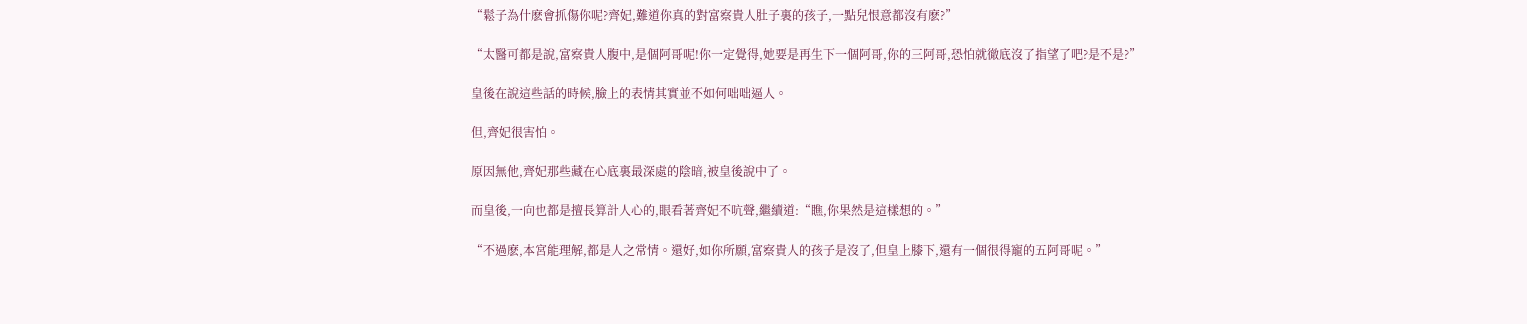“鬆子為什麽會抓傷你呢?齊妃,難道你真的對富察貴人肚子裏的孩子,一點兒恨意都沒有麽?”

“太醫可都是說,富察貴人腹中,是個阿哥呢!你一定覺得,她要是再生下一個阿哥,你的三阿哥,恐怕就徹底沒了指望了吧?是不是?”

皇後在說這些話的時候,臉上的表情其實並不如何咄咄逼人。

但,齊妃很害怕。

原因無他,齊妃那些藏在心底裏最深處的陰暗,被皇後說中了。

而皇後,一向也都是擅長算計人心的,眼看著齊妃不吭聲,繼續道:“瞧,你果然是這樣想的。”

“不過麽,本宮能理解,都是人之常情。還好,如你所願,富察貴人的孩子是沒了,但皇上膝下,還有一個很得寵的五阿哥呢。”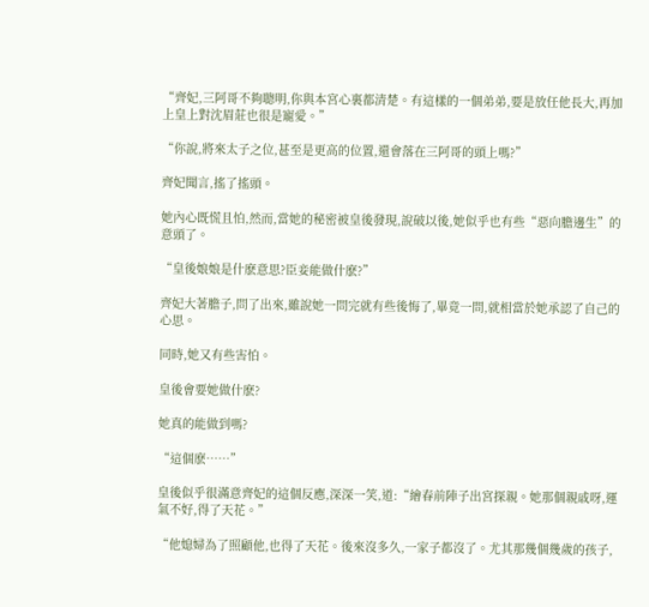“齊妃,三阿哥不夠聰明,你與本宮心裏都清楚。有這樣的一個弟弟,要是放任他長大,再加上皇上對沈眉莊也很是寵愛。”

“你說,將來太子之位,甚至是更高的位置,還會落在三阿哥的頭上嗎?”

齊妃聞言,搖了搖頭。

她內心既慌且怕,然而,當她的秘密被皇後發現,說破以後,她似乎也有些“惡向膽邊生”的意頭了。

“皇後娘娘是什麽意思?臣妾能做什麽?”

齊妃大著膽子,問了出來,雖說她一問完就有些後悔了,畢竟一問,就相當於她承認了自己的心思。

同時,她又有些害怕。

皇後會要她做什麽?

她真的能做到嗎?

“這個麽……”

皇後似乎很滿意齊妃的這個反應,深深一笑,道:“繪春前陣子出宮探親。她那個親戚呀,運氣不好,得了天花。”

“他媳婦為了照顧他,也得了天花。後來沒多久,一家子都沒了。尤其那幾個幾歲的孩子,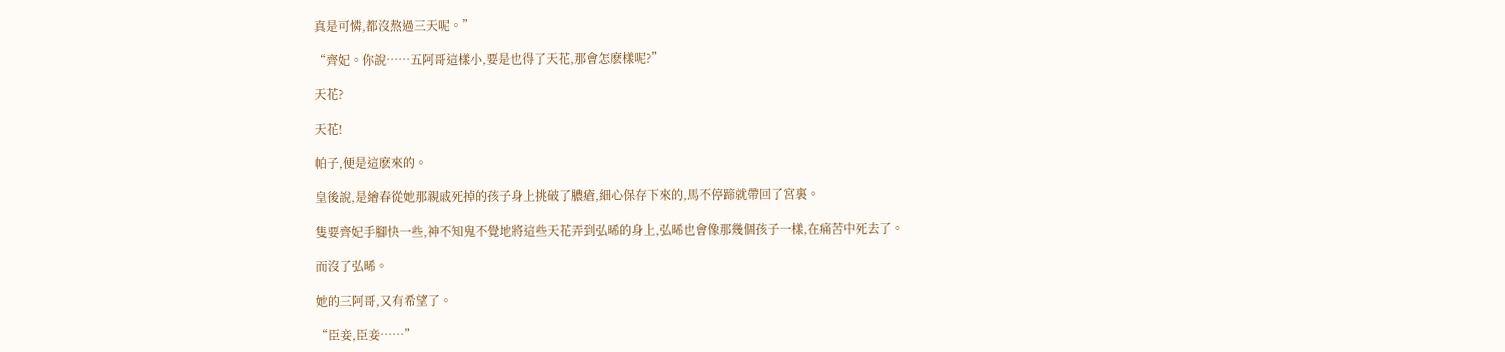真是可憐,都沒熬過三天呢。”

“齊妃。你說……五阿哥這樣小,要是也得了天花,那會怎麽樣呢?”

天花?

天花!

帕子,便是這麽來的。

皇後說,是繪春從她那親戚死掉的孩子身上挑破了膿瘡,細心保存下來的,馬不停蹄就帶回了宮裏。

隻要齊妃手腳快一些,神不知鬼不覺地將這些天花弄到弘晞的身上,弘晞也會像那幾個孩子一樣,在痛苦中死去了。

而沒了弘晞。

她的三阿哥,又有希望了。

“臣妾,臣妾……”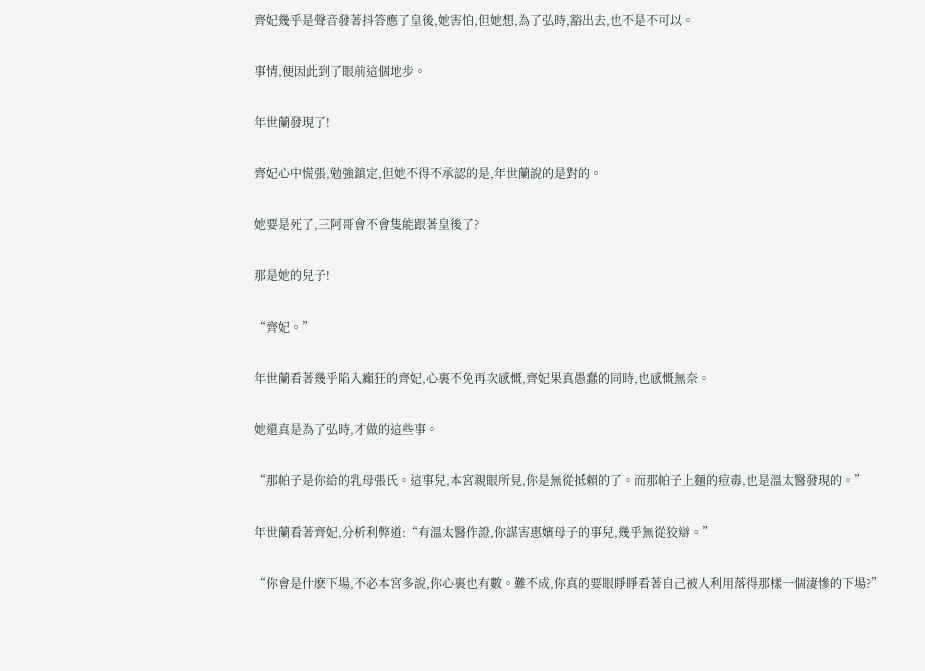齊妃幾乎是聲音發著抖答應了皇後,她害怕,但她想,為了弘時,豁出去,也不是不可以。

事情,便因此到了眼前這個地步。

年世蘭發現了!

齊妃心中慌張,勉強鎮定,但她不得不承認的是,年世蘭說的是對的。

她要是死了,三阿哥會不會隻能跟著皇後了?

那是她的兒子!

“齊妃。”

年世蘭看著幾乎陷入癲狂的齊妃,心裏不免再次感慨,齊妃果真愚蠢的同時,也感慨無奈。

她還真是為了弘時,才做的這些事。

“那帕子是你給的乳母張氏。這事兒,本宮親眼所見,你是無從抵賴的了。而那帕子上麵的痘毒,也是溫太醫發現的。”

年世蘭看著齊妃,分析利弊道:“有溫太醫作證,你謀害惠嬪母子的事兒,幾乎無從狡辯。”

“你會是什麽下場,不必本宮多說,你心裏也有數。難不成,你真的要眼睜睜看著自己被人利用落得那樣一個淒慘的下場?”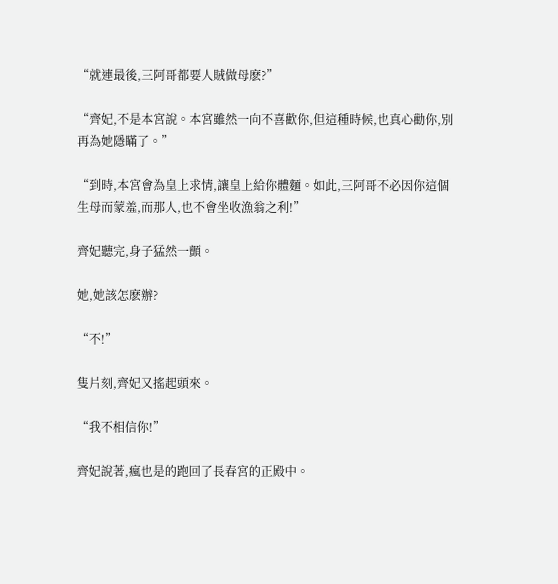“就連最後,三阿哥都要人賊做母麽?”

“齊妃,不是本宮說。本宮雖然一向不喜歡你,但這種時候,也真心勸你,別再為她隱瞞了。”

“到時,本宮會為皇上求情,讓皇上給你體麵。如此,三阿哥不必因你這個生母而蒙羞,而那人,也不會坐收漁翁之利!”

齊妃聽完,身子猛然一顫。

她,她該怎麽辦?

“不!”

隻片刻,齊妃又搖起頭來。

“我不相信你!”

齊妃說著,瘋也是的跑回了長春宮的正殿中。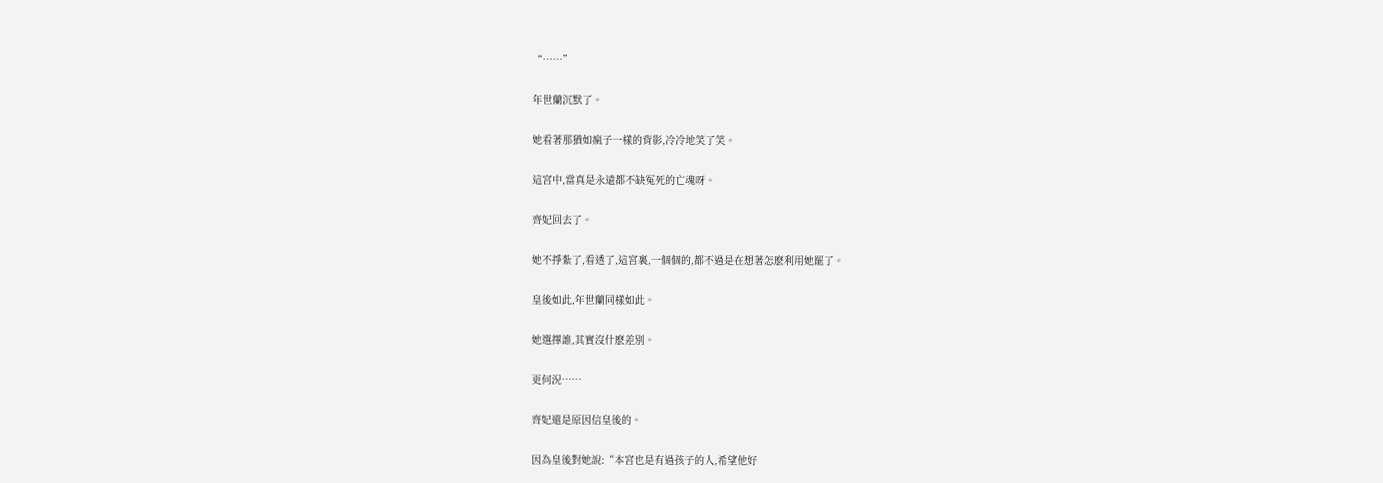“……”

年世蘭沉默了。

她看著那猶如瘋子一樣的背影,冷冷地笑了笑。

這宮中,當真是永遠都不缺冤死的亡魂呀。

齊妃回去了。

她不掙紮了,看透了,這宮裏,一個個的,都不過是在想著怎麽利用她罷了。

皇後如此,年世蘭同樣如此。

她選擇誰,其實沒什麽差別。

更何況……

齊妃還是原因信皇後的。

因為皇後對她說:“本宮也是有過孩子的人,希望他好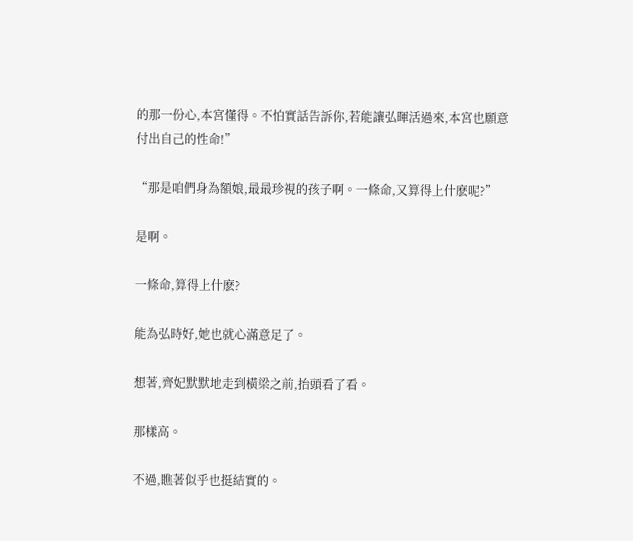的那一份心,本宮懂得。不怕實話告訴你,若能讓弘暉活過來,本宮也願意付出自己的性命!”

“那是咱們身為額娘,最最珍視的孩子啊。一條命,又算得上什麽呢?”

是啊。

一條命,算得上什麽?

能為弘時好,她也就心滿意足了。

想著,齊妃默默地走到橫梁之前,抬頭看了看。

那樣高。

不過,瞧著似乎也挺結實的。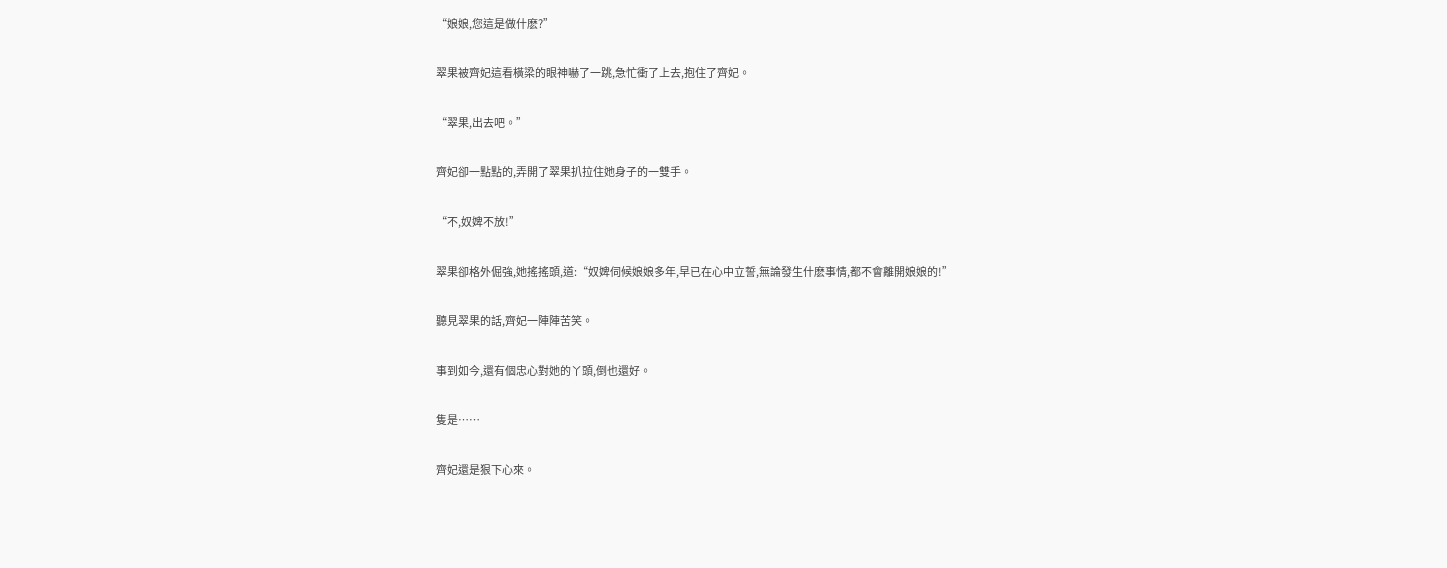“娘娘,您這是做什麽?”

翠果被齊妃這看橫梁的眼神嚇了一跳,急忙衝了上去,抱住了齊妃。

“翠果,出去吧。”

齊妃卻一點點的,弄開了翠果扒拉住她身子的一雙手。

“不,奴婢不放!”

翠果卻格外倔強,她搖搖頭,道:“奴婢伺候娘娘多年,早已在心中立誓,無論發生什麽事情,都不會離開娘娘的!”

聽見翠果的話,齊妃一陣陣苦笑。

事到如今,還有個忠心對她的丫頭,倒也還好。

隻是……

齊妃還是狠下心來。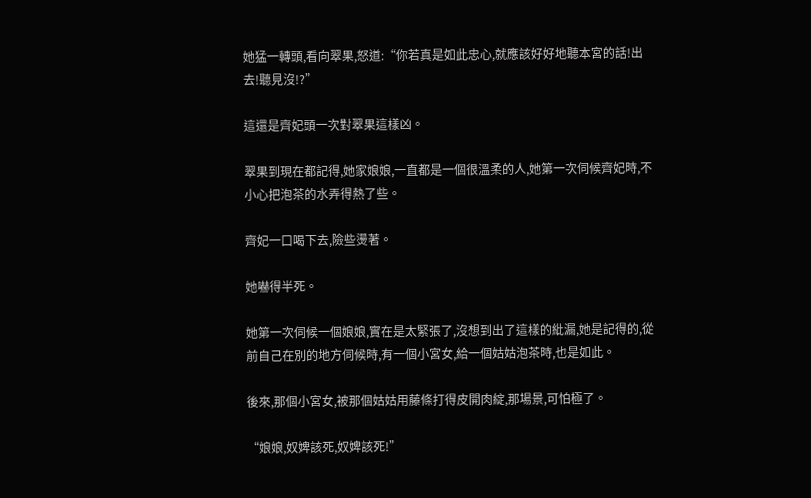她猛一轉頭,看向翠果,怒道:“你若真是如此忠心,就應該好好地聽本宮的話!出去!聽見沒!?”

這還是齊妃頭一次對翠果這樣凶。

翠果到現在都記得,她家娘娘,一直都是一個很溫柔的人,她第一次伺候齊妃時,不小心把泡茶的水弄得熱了些。

齊妃一口喝下去,險些燙著。

她嚇得半死。

她第一次伺候一個娘娘,實在是太緊張了,沒想到出了這樣的紕漏,她是記得的,從前自己在別的地方伺候時,有一個小宮女,給一個姑姑泡茶時,也是如此。

後來,那個小宮女,被那個姑姑用藤條打得皮開肉綻,那場景,可怕極了。

“娘娘,奴婢該死,奴婢該死!”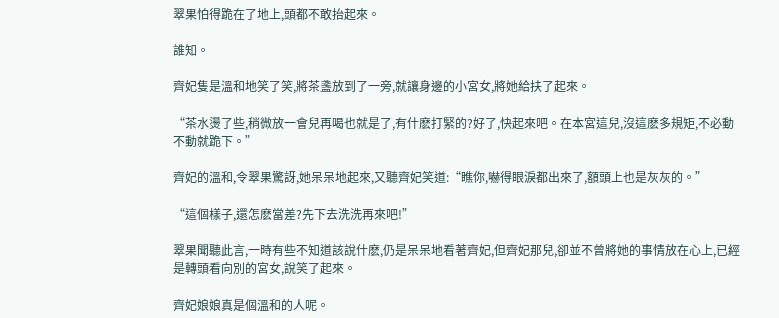翠果怕得跪在了地上,頭都不敢抬起來。

誰知。

齊妃隻是溫和地笑了笑,將茶盞放到了一旁,就讓身邊的小宮女,將她給扶了起來。

“茶水燙了些,稍微放一會兒再喝也就是了,有什麽打緊的?好了,快起來吧。在本宮這兒,沒這麽多規矩,不必動不動就跪下。”

齊妃的溫和,令翠果驚訝,她呆呆地起來,又聽齊妃笑道:“瞧你,嚇得眼淚都出來了,額頭上也是灰灰的。”

“這個樣子,還怎麽當差?先下去洗洗再來吧!”

翠果聞聽此言,一時有些不知道該說什麽,仍是呆呆地看著齊妃,但齊妃那兒,卻並不曾將她的事情放在心上,已經是轉頭看向別的宮女,說笑了起來。

齊妃娘娘真是個溫和的人呢。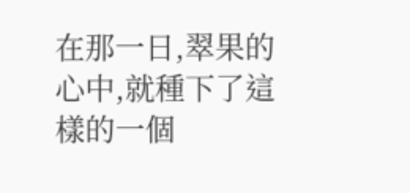在那一日,翠果的心中,就種下了這樣的一個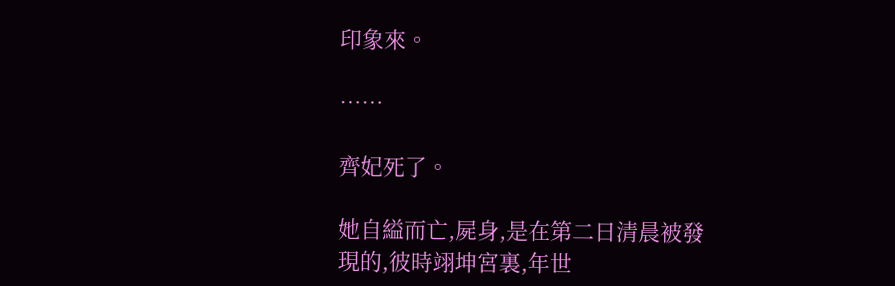印象來。

……

齊妃死了。

她自縊而亡,屍身,是在第二日清晨被發現的,彼時翊坤宮裏,年世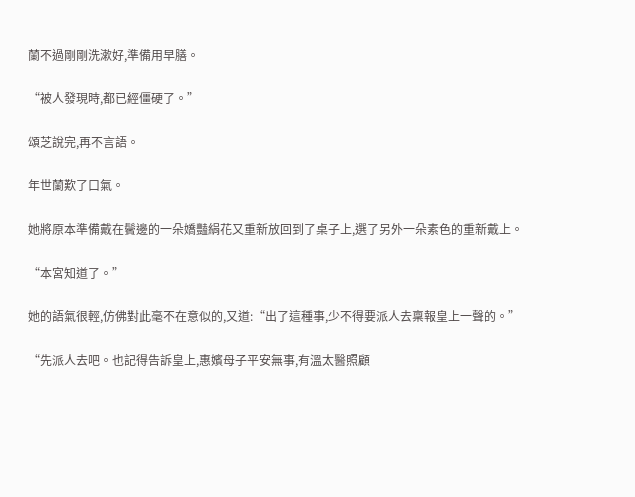蘭不過剛剛洗漱好,準備用早膳。

“被人發現時,都已經僵硬了。”

頌芝說完,再不言語。

年世蘭歎了口氣。

她將原本準備戴在鬢邊的一朵嬌豔絹花又重新放回到了桌子上,選了另外一朵素色的重新戴上。

“本宮知道了。”

她的語氣很輕,仿佛對此毫不在意似的,又道:“出了這種事,少不得要派人去稟報皇上一聲的。”

“先派人去吧。也記得告訴皇上,惠嬪母子平安無事,有溫太醫照顧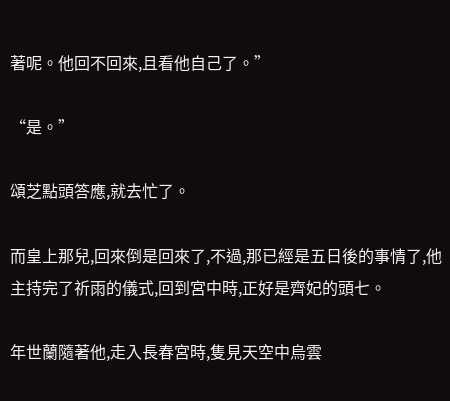著呢。他回不回來,且看他自己了。”

“是。”

頌芝點頭答應,就去忙了。

而皇上那兒,回來倒是回來了,不過,那已經是五日後的事情了,他主持完了祈雨的儀式,回到宮中時,正好是齊妃的頭七。

年世蘭隨著他,走入長春宮時,隻見天空中烏雲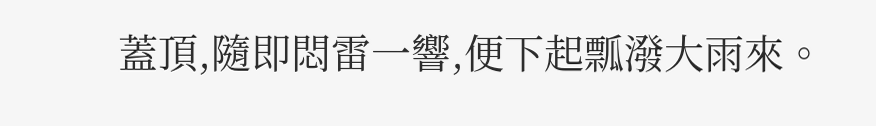蓋頂,隨即悶雷一響,便下起瓢潑大雨來。